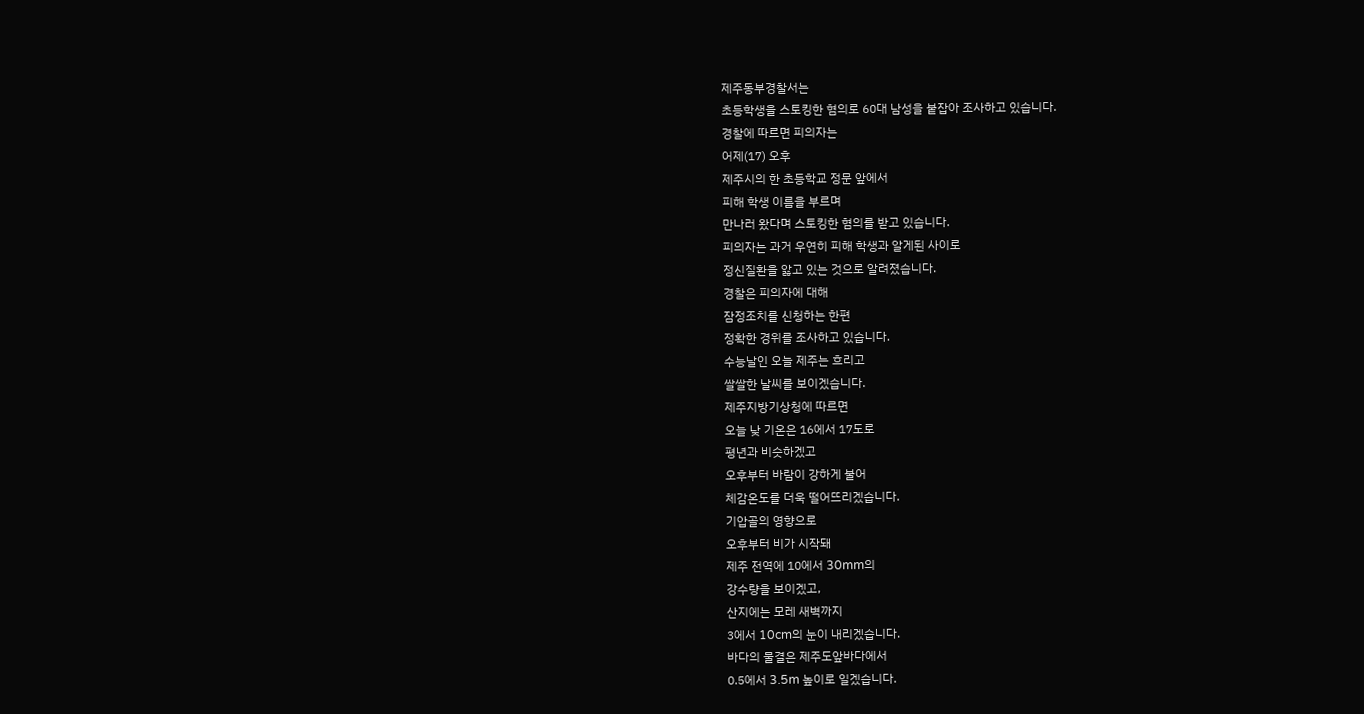제주동부경찰서는
초등학생을 스토킹한 혐의로 60대 남성을 붙잡아 조사하고 있습니다.
경찰에 따르면 피의자는
어제(17) 오후
제주시의 한 초등학교 정문 앞에서
피해 학생 이름을 부르며
만나러 왔다며 스토킹한 혐의를 받고 있습니다.
피의자는 과거 우연히 피해 학생과 알게된 사이로
정신질환을 앓고 있는 것으로 알려졌습니다.
경찰은 피의자에 대해
잠정조치를 신청하는 한편
정확한 경위를 조사하고 있습니다.
수능날인 오늘 제주는 흐리고
쌀쌀한 날씨를 보이겠습니다.
제주지방기상청에 따르면
오늘 낮 기온은 16에서 17도로
평년과 비슷하겠고
오후부터 바람이 강하게 불어
체감온도를 더욱 떨어뜨리겠습니다.
기압골의 영향으로
오후부터 비가 시작돼
제주 전역에 10에서 30mm의
강수량을 보이겠고,
산지에는 모레 새벽까지
3에서 10cm의 눈이 내리겠습니다.
바다의 물결은 제주도앞바다에서
0.5에서 3.5m 높이로 일겠습니다.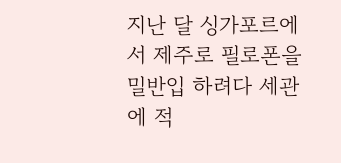지난 달 싱가포르에서 제주로 필로폰을 밀반입 하려다 세관에 적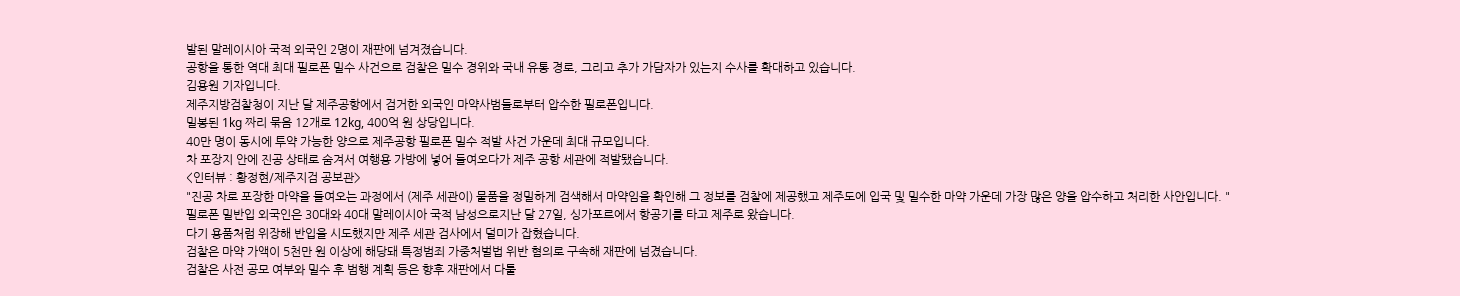발된 말레이시아 국적 외국인 2명이 재판에 넘겨졌습니다.
공항을 통한 역대 최대 필로폰 밀수 사건으로 검찰은 밀수 경위와 국내 유통 경로, 그리고 추가 가담자가 있는지 수사를 확대하고 있습니다.
김용원 기자입니다.
제주지방검찰청이 지난 달 제주공항에서 검거한 외국인 마약사범들로부터 압수한 필로폰입니다.
밀봉된 1kg 짜리 묶음 12개로 12kg, 400억 원 상당입니다.
40만 명이 동시에 투약 가능한 양으로 제주공항 필로폰 밀수 적발 사건 가운데 최대 규모입니다.
차 포장지 안에 진공 상태로 숨겨서 여행용 가방에 넣어 들여오다가 제주 공항 세관에 적발됐습니다.
<인터뷰 : 황정현/제주지검 공보관>
"진공 차로 포장한 마약을 들여오는 과정에서 (제주 세관이) 물품을 정밀하게 검색해서 마약임을 확인해 그 정보를 검찰에 제공했고 제주도에 입국 및 밀수한 마약 가운데 가장 많은 양을 압수하고 처리한 사안입니다. "
필로폰 밀반입 외국인은 30대와 40대 말레이시아 국적 남성으로지난 달 27일, 싱가포르에서 항공기를 타고 제주로 왔습니다.
다기 용품처럼 위장해 반입을 시도했지만 제주 세관 검사에서 덜미가 잡혔습니다.
검찰은 마약 가액이 5천만 원 이상에 해당돼 특정범죄 가중처벌법 위반 혐의로 구속해 재판에 넘겼습니다.
검찰은 사전 공모 여부와 밀수 후 범행 계획 등은 향후 재판에서 다툴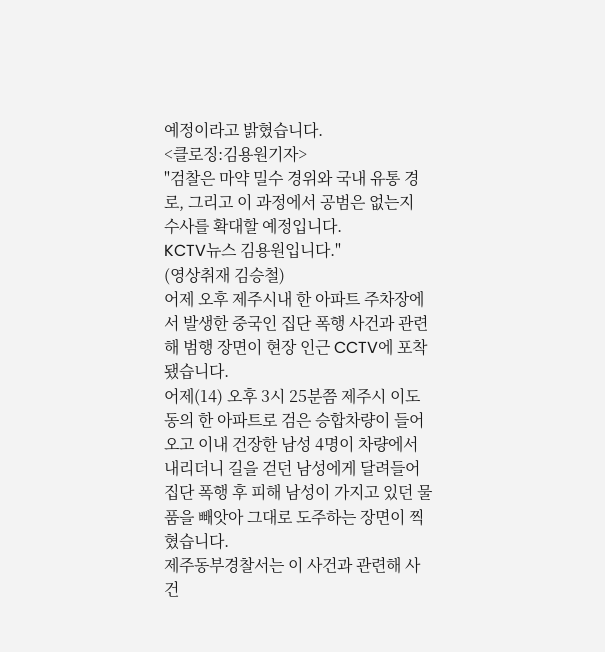예정이라고 밝혔습니다.
<클로징:김용원기자>
"검찰은 마약 밀수 경위와 국내 유통 경로, 그리고 이 과정에서 공범은 없는지 수사를 확대할 예정입니다.
KCTV뉴스 김용원입니다."
(영상취재 김승철)
어제 오후 제주시내 한 아파트 주차장에서 발생한 중국인 집단 폭행 사건과 관련해 범행 장면이 현장 인근 CCTV에 포착됐습니다.
어제(14) 오후 3시 25분쯤 제주시 이도동의 한 아파트로 검은 승합차량이 들어오고 이내 건장한 남성 4명이 차량에서 내리더니 길을 걷던 남성에게 달려들어 집단 폭행 후 피해 남성이 가지고 있던 물품을 빼앗아 그대로 도주하는 장면이 찍혔습니다.
제주동부경찰서는 이 사건과 관련해 사건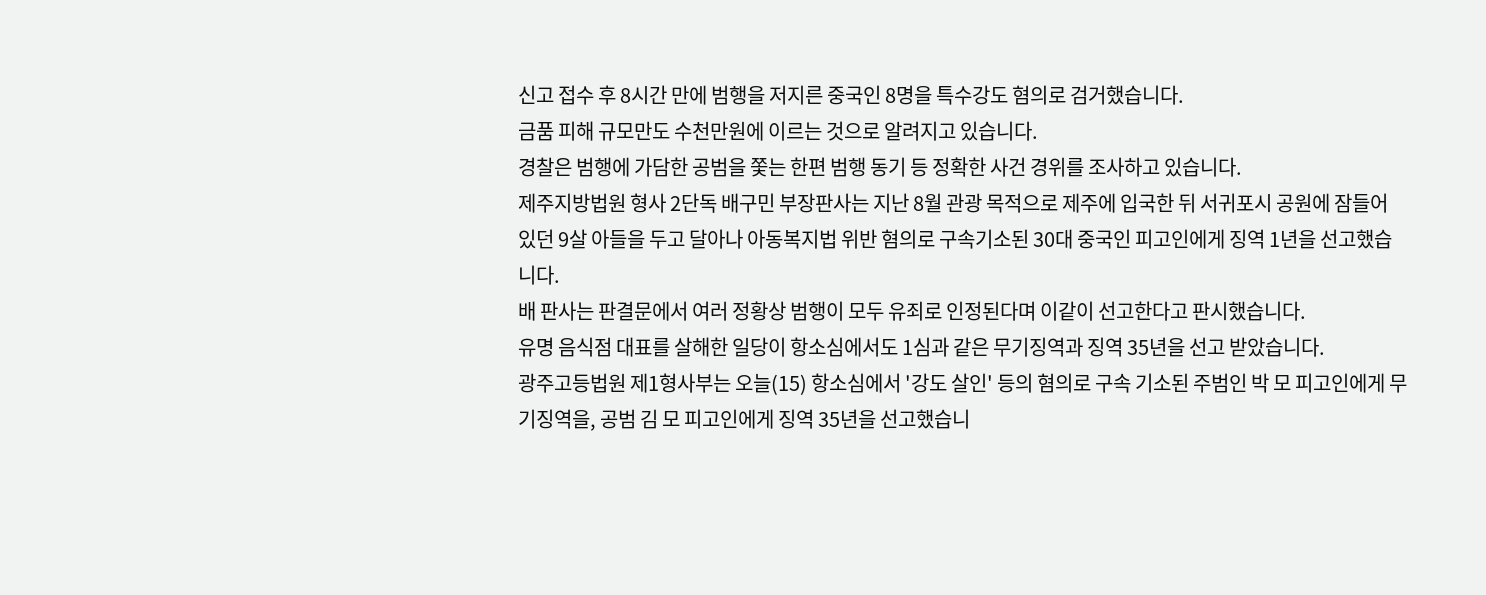신고 접수 후 8시간 만에 범행을 저지른 중국인 8명을 특수강도 혐의로 검거했습니다.
금품 피해 규모만도 수천만원에 이르는 것으로 알려지고 있습니다.
경찰은 범행에 가담한 공범을 쫓는 한편 범행 동기 등 정확한 사건 경위를 조사하고 있습니다.
제주지방법원 형사 2단독 배구민 부장판사는 지난 8월 관광 목적으로 제주에 입국한 뒤 서귀포시 공원에 잠들어 있던 9살 아들을 두고 달아나 아동복지법 위반 혐의로 구속기소된 30대 중국인 피고인에게 징역 1년을 선고했습니다.
배 판사는 판결문에서 여러 정황상 범행이 모두 유죄로 인정된다며 이같이 선고한다고 판시했습니다.
유명 음식점 대표를 살해한 일당이 항소심에서도 1심과 같은 무기징역과 징역 35년을 선고 받았습니다.
광주고등법원 제1형사부는 오늘(15) 항소심에서 '강도 살인' 등의 혐의로 구속 기소된 주범인 박 모 피고인에게 무기징역을, 공범 김 모 피고인에게 징역 35년을 선고했습니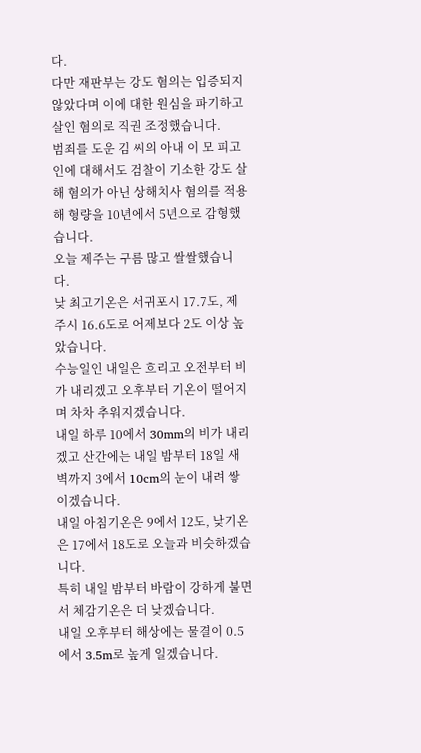다.
다만 재판부는 강도 혐의는 입증되지 않았다며 이에 대한 원심을 파기하고 살인 혐의로 직권 조정했습니다.
범죄를 도운 김 씨의 아내 이 모 피고인에 대해서도 검찰이 기소한 강도 살해 혐의가 아닌 상해치사 혐의를 적용해 형량을 10년에서 5년으로 감형했습니다.
오늘 제주는 구름 많고 쌀쌀했습니다.
낮 최고기온은 서귀포시 17.7도, 제주시 16.6도로 어제보다 2도 이상 높았습니다.
수능일인 내일은 흐리고 오전부터 비가 내리겠고 오후부터 기온이 떨어지며 차차 추워지겠습니다.
내일 하루 10에서 30mm의 비가 내리겠고 산간에는 내일 밤부터 18일 새벽까지 3에서 10cm의 눈이 내려 쌓이겠습니다.
내일 아침기온은 9에서 12도, 낮기온은 17에서 18도로 오늘과 비슷하겠습니다.
특히 내일 밤부터 바람이 강하게 불면서 체감기온은 더 낮겠습니다.
내일 오후부터 해상에는 물결이 0.5에서 3.5m로 높게 일겠습니다.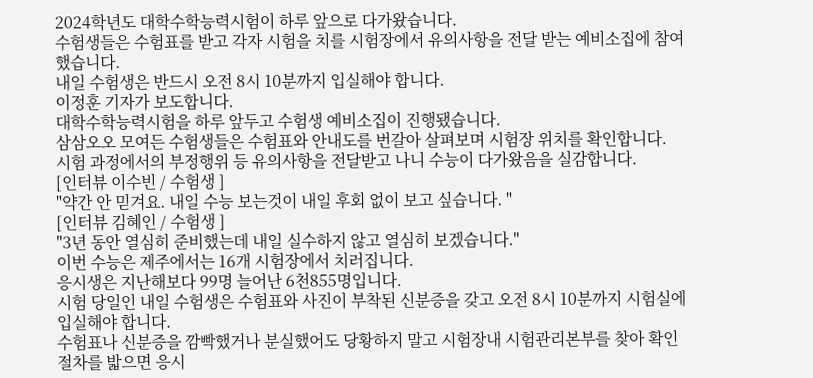2024학년도 대학수학능력시험이 하루 앞으로 다가왔습니다.
수험생들은 수험표를 받고 각자 시험을 치를 시험장에서 유의사항을 전달 받는 예비소집에 참여했습니다.
내일 수험생은 반드시 오전 8시 10분까지 입실해야 합니다.
이정훈 기자가 보도합니다.
대학수학능력시험을 하루 앞두고 수험생 예비소집이 진행됐습니다.
삼삼오오 모여든 수험생들은 수험표와 안내도를 번갈아 살펴보며 시험장 위치를 확인합니다.
시험 과정에서의 부정행위 등 유의사항을 전달받고 나니 수능이 다가왔음을 실감합니다.
[인터뷰 이수빈 / 수험생 ]
"약간 안 믿겨요. 내일 수능 보는것이 내일 후회 없이 보고 싶습니다. "
[인터뷰 김혜인 / 수험생 ]
"3년 동안 열심히 준비했는데 내일 실수하지 않고 열심히 보겠습니다."
이번 수능은 제주에서는 16개 시험장에서 치러집니다.
응시생은 지난해보다 99명 늘어난 6천855명입니다.
시험 당일인 내일 수험생은 수험표와 사진이 부착된 신분증을 갖고 오전 8시 10분까지 시험실에 입실해야 합니다.
수험표나 신분증을 깜빡했거나 분실했어도 당황하지 말고 시험장내 시험관리본부를 찾아 확인절차를 밟으면 응시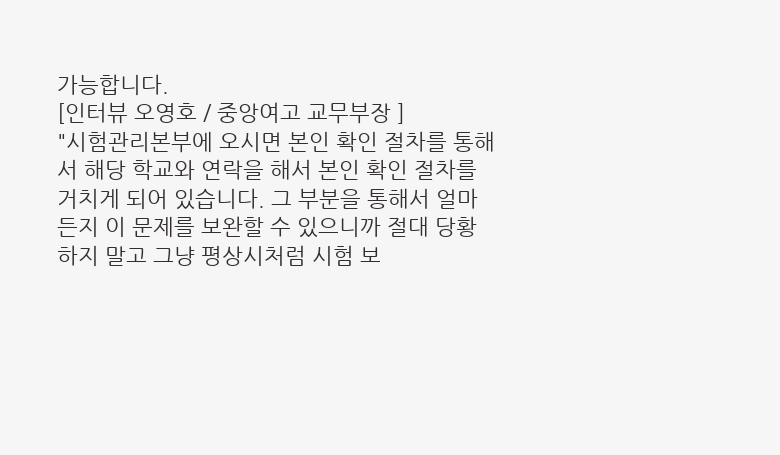가능합니다.
[인터뷰 오영호 / 중앙여고 교무부장 ]
"시험관리본부에 오시면 본인 확인 절차를 통해서 해당 학교와 연락을 해서 본인 확인 절차를 거치게 되어 있습니다. 그 부분을 통해서 얼마든지 이 문제를 보완할 수 있으니까 절대 당황하지 말고 그냥 평상시처럼 시험 보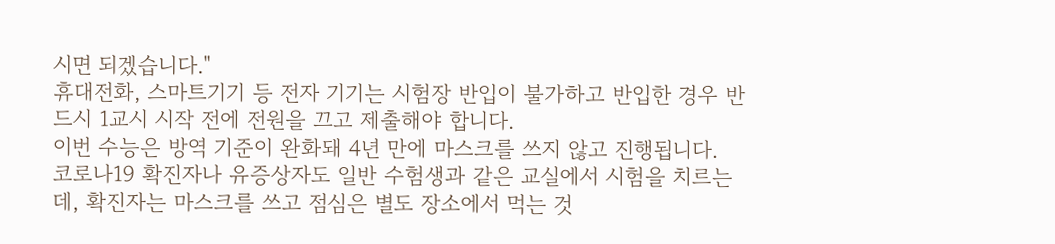시면 되겠습니다."
휴대전화, 스마트기기 등 전자 기기는 시험장 반입이 불가하고 반입한 경우 반드시 1교시 시작 전에 전원을 끄고 제출해야 합니다.
이번 수능은 방역 기준이 완화돼 4년 만에 마스크를 쓰지 않고 진행됩니다.
코로나19 확진자나 유증상자도 일반 수험생과 같은 교실에서 시험을 치르는데, 확진자는 마스크를 쓰고 점심은 별도 장소에서 먹는 것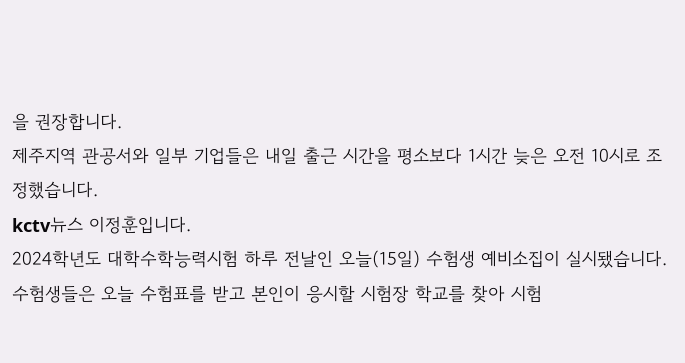을 권장합니다.
제주지역 관공서와 일부 기업들은 내일 출근 시간을 평소보다 1시간 늦은 오전 10시로 조정했습니다.
kctv뉴스 이정훈입니다.
2024학년도 대학수학능력시험 하루 전날인 오늘(15일) 수험생 예비소집이 실시됐습니다.
수험생들은 오늘 수험표를 받고 본인이 응시할 시험장 학교를 찾아 시험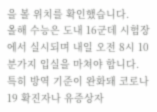을 볼 위치를 확인했습니다.
올해 수능은 도내 16군데 시험장에서 실시되며 내일 오전 8시 10분가지 입실을 마쳐야 합니다.
특히 방역 기준이 완화돼 코로나19 확진자나 유증상자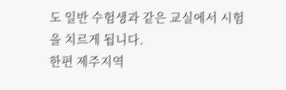도 일반 수험생과 같은 교실에서 시험을 치르게 됩니다.
한편 제주지역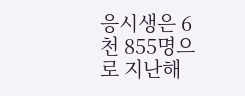응시생은 6천 855명으로 지난해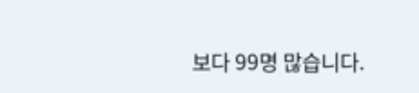보다 99명 많습니다.